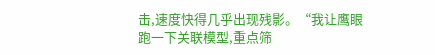击,速度快得几乎出现残影。“我让鹰眼跑一下关联模型,重点筛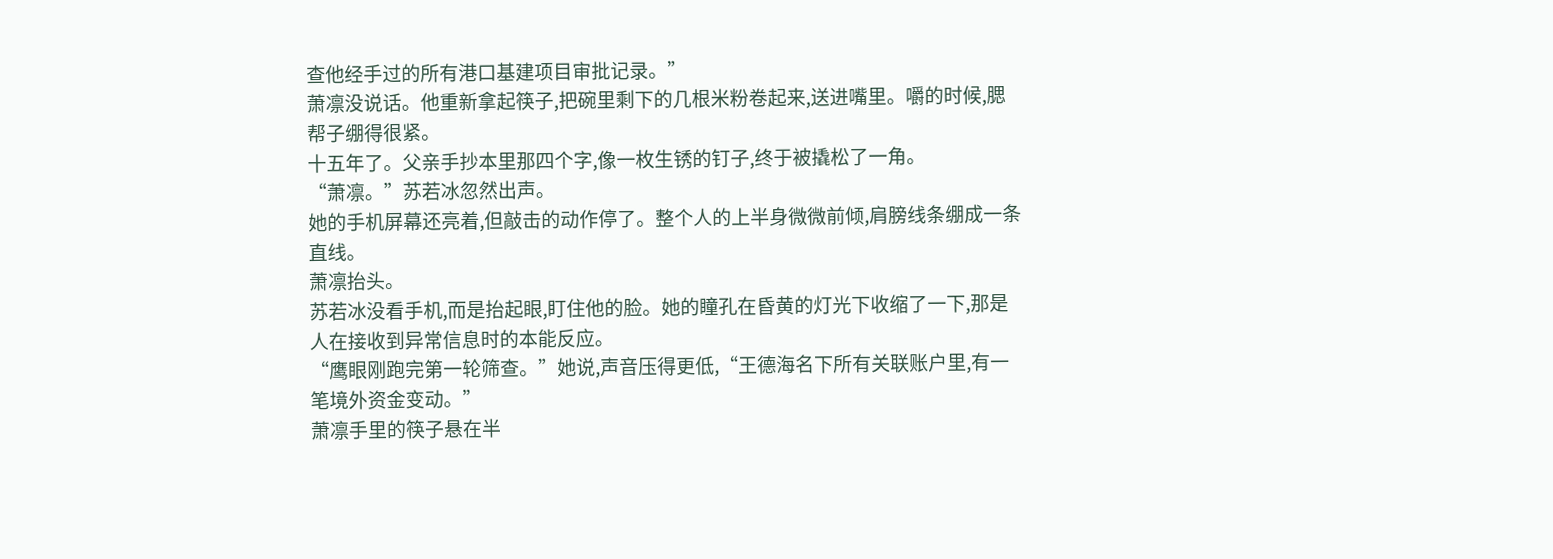查他经手过的所有港口基建项目审批记录。”
萧凛没说话。他重新拿起筷子,把碗里剩下的几根米粉卷起来,送进嘴里。嚼的时候,腮帮子绷得很紧。
十五年了。父亲手抄本里那四个字,像一枚生锈的钉子,终于被撬松了一角。
“萧凛。”苏若冰忽然出声。
她的手机屏幕还亮着,但敲击的动作停了。整个人的上半身微微前倾,肩膀线条绷成一条直线。
萧凛抬头。
苏若冰没看手机,而是抬起眼,盯住他的脸。她的瞳孔在昏黄的灯光下收缩了一下,那是人在接收到异常信息时的本能反应。
“鹰眼刚跑完第一轮筛查。”她说,声音压得更低,“王德海名下所有关联账户里,有一笔境外资金变动。”
萧凛手里的筷子悬在半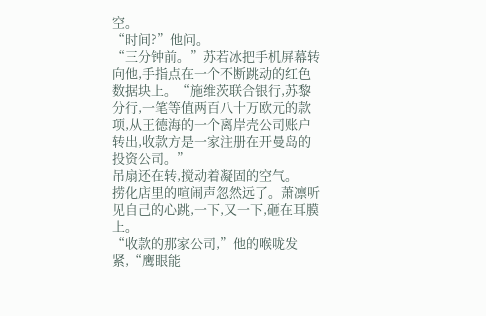空。
“时间?”他问。
“三分钟前。”苏若冰把手机屏幕转向他,手指点在一个不断跳动的红色数据块上。“施维茨联合银行,苏黎分行,一笔等值两百八十万欧元的款项,从王德海的一个离岸壳公司账户转出,收款方是一家注册在开曼岛的投资公司。”
吊扇还在转,搅动着凝固的空气。
捞化店里的喧闹声忽然远了。萧凛听见自己的心跳,一下,又一下,砸在耳膜上。
“收款的那家公司,”他的喉咙发紧,“鹰眼能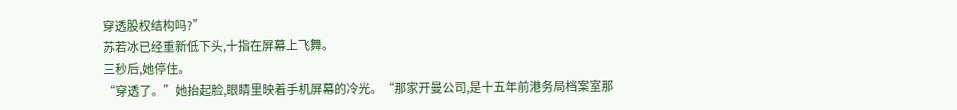穿透股权结构吗?”
苏若冰已经重新低下头,十指在屏幕上飞舞。
三秒后,她停住。
“穿透了。”她抬起脸,眼睛里映着手机屏幕的冷光。“那家开曼公司,是十五年前港务局档案室那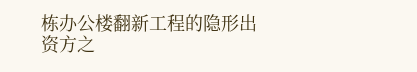栋办公楼翻新工程的隐形出资方之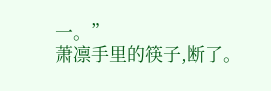一。”
萧凛手里的筷子,断了。